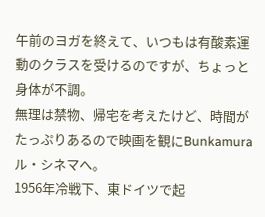午前のヨガを終えて、いつもは有酸素運動のクラスを受けるのですが、ちょっと身体が不調。
無理は禁物、帰宅を考えたけど、時間がたっぷりあるので映画を観にBunkamuraル・シネマへ。
1956年冷戦下、東ドイツで起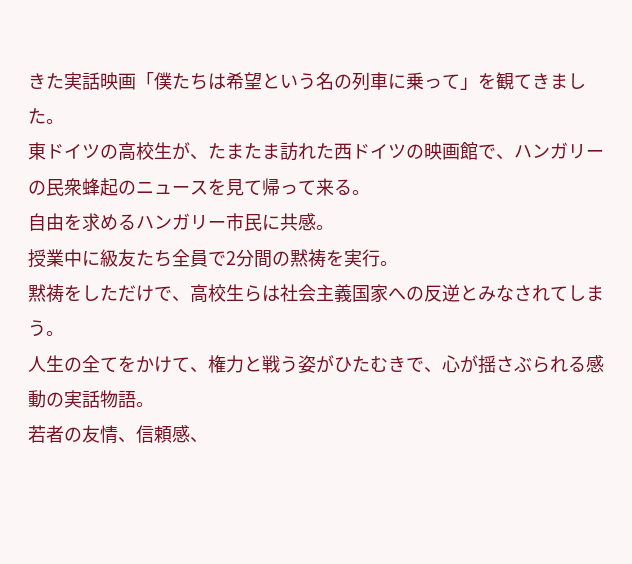きた実話映画「僕たちは希望という名の列車に乗って」を観てきました。
東ドイツの高校生が、たまたま訪れた西ドイツの映画館で、ハンガリーの民衆蜂起のニュースを見て帰って来る。
自由を求めるハンガリー市民に共感。
授業中に級友たち全員で2分間の黙祷を実行。
黙祷をしただけで、高校生らは社会主義国家への反逆とみなされてしまう。
人生の全てをかけて、権力と戦う姿がひたむきで、心が揺さぶられる感動の実話物語。
若者の友情、信頼感、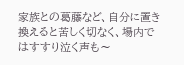家族との葛藤など、自分に置き換えると苦しく切なく、場内ではすすり泣く声も〜